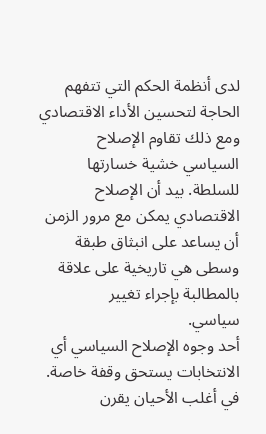لدى أنظمة الحكم التي تتفهم الحاجة لتحسين الأداء الاقتصادي ومع ذلك تقاوم الإصلاح السياسي خشية خسارتها للسلطة. بيد أن الإصلاح الاقتصادي يمكن مع مرور الزمن أن يساعد على انبثاق طبقة وسطى هي تاريخية على علاقة بالمطالبة بإجراء تغيير
سياسي.
أحد وجوه الإصلاح السياسي أي الانتخابات يستحق وقفة خاصة. في أغلب الأحيان يقرن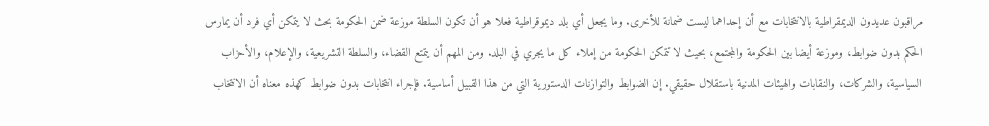مراقبون عديدون الديمقراطية بالانتخابات مع أن إحداهما ليست ضمانة للأخرى. وما يجعل أي بلد ديموقراطية فعلا هو أن تكون السلطة موزعة ضمن الحكومة بحث لا يتمكن أي فرد أن يمارس الحكم بدون ضوابط، وموزعة أيضا بين الحكومة والمجتمع، بحيث لا تتمكن الحكومة من إملاء كل ما يجري في البلد. ومن المهم أن يتمتع القضاء، والسلطة التشريعية، والإعلام، والأحزاب السياسية، والشركات، والنقابات والهيئات المدنية باستقلال حقيقي. إن الضوابط والتوازنات الدستورية التي من هذا القبيل أساسية. فإجراء انتخابات بدون ضوابط كهذه معناه أن الانتخاب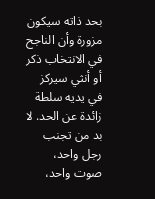بحد ذاته سيكون مزورة وأن الناجح في الانتخاب ذكر أو أنثي سيركز في يديه سلطة زائدة عن الحد. لا بد من تجنب رجل واحد، صوت واحد،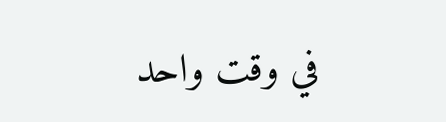في وقت واحد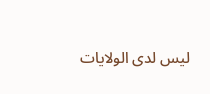ليس لدى الولايات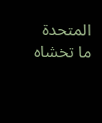المتحدة ما تخشاه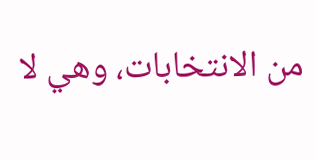من الانتخابات، وهي لا